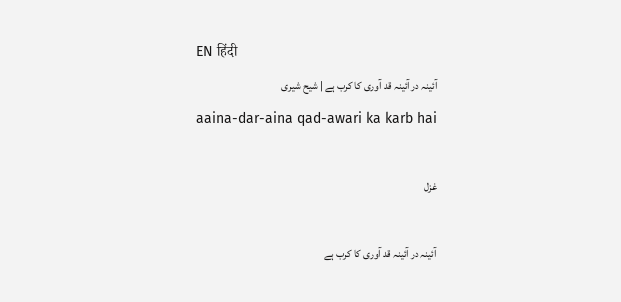EN हिंदी
آئینہ در آئینہ قد آوری کا کرب ہے | شیح شیری
aaina-dar-aina qad-awari ka karb hai

غزل

آئینہ در آئینہ قد آوری کا کرب ہے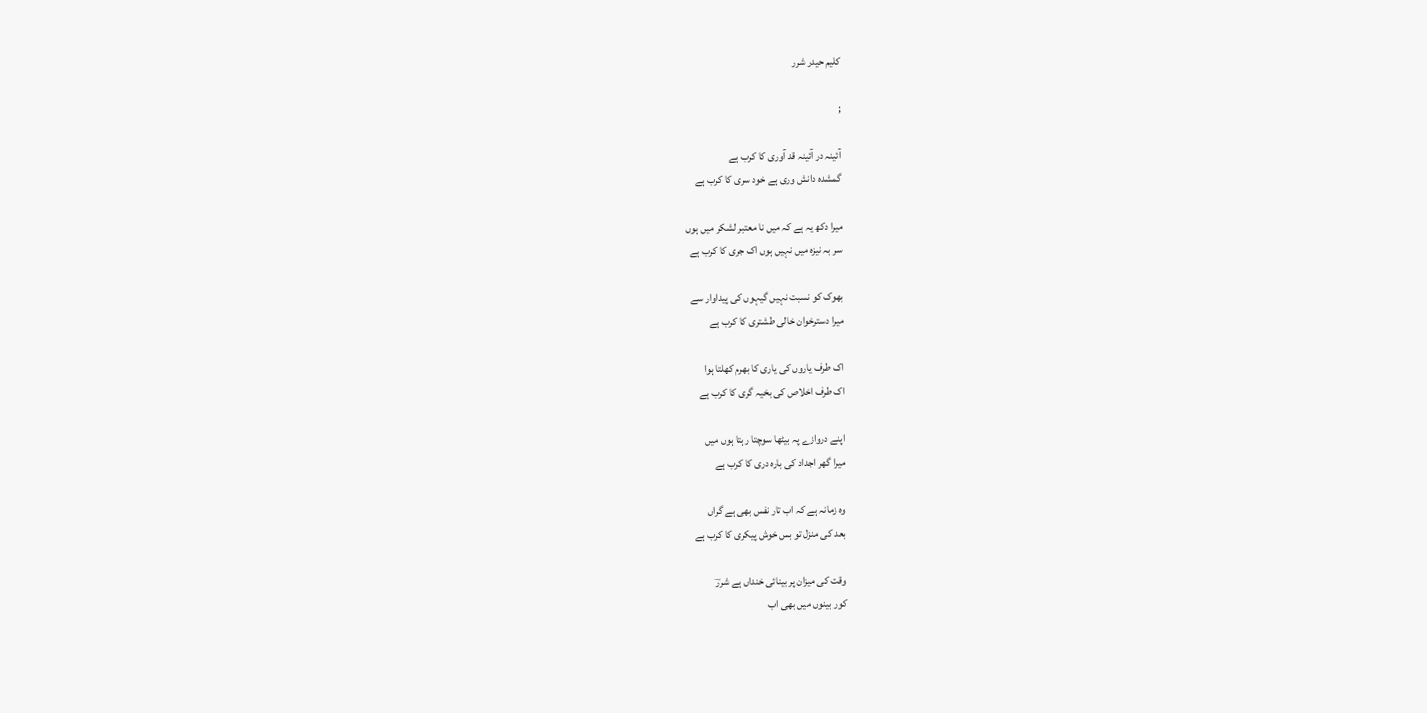کلیم حیدر شرر

;

آئینہ در آئینہ قد آوری کا کرب ہے
گمشدہ دانش وری ہے خود سری کا کرب ہے

میرا دکھ یہ ہے کہ میں نا معتبر لشکر میں ہوں
سر بہ نیزہ میں نہیں ہوں اک جری کا کرب ہے

بھوک کو نسبت نہیں گیہوں کی پیداوار سے
میرا دسترخوان خالی طشتری کا کرب ہے

اک طرف یاروں کی یاری کا بھرم کھلتا ہوا
اک طرف اخلاص کی بخیہ گری کا کرب ہے

اپنے دروازے پہ بیٹھا سوچتا رہتا ہوں میں
میرا گھر اجداد کی بارہ دری کا کرب ہے

وہ زمانہ ہے کہ اب تار نفس بھی ہے گراں
بعد کی منزل تو بس خوش پیکری کا کرب ہے

وقت کی میزان پر بینائی خنداں ہے شررؔ
کور بینوں میں بھی اب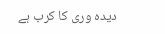دیدہ وری کا کرب ہے